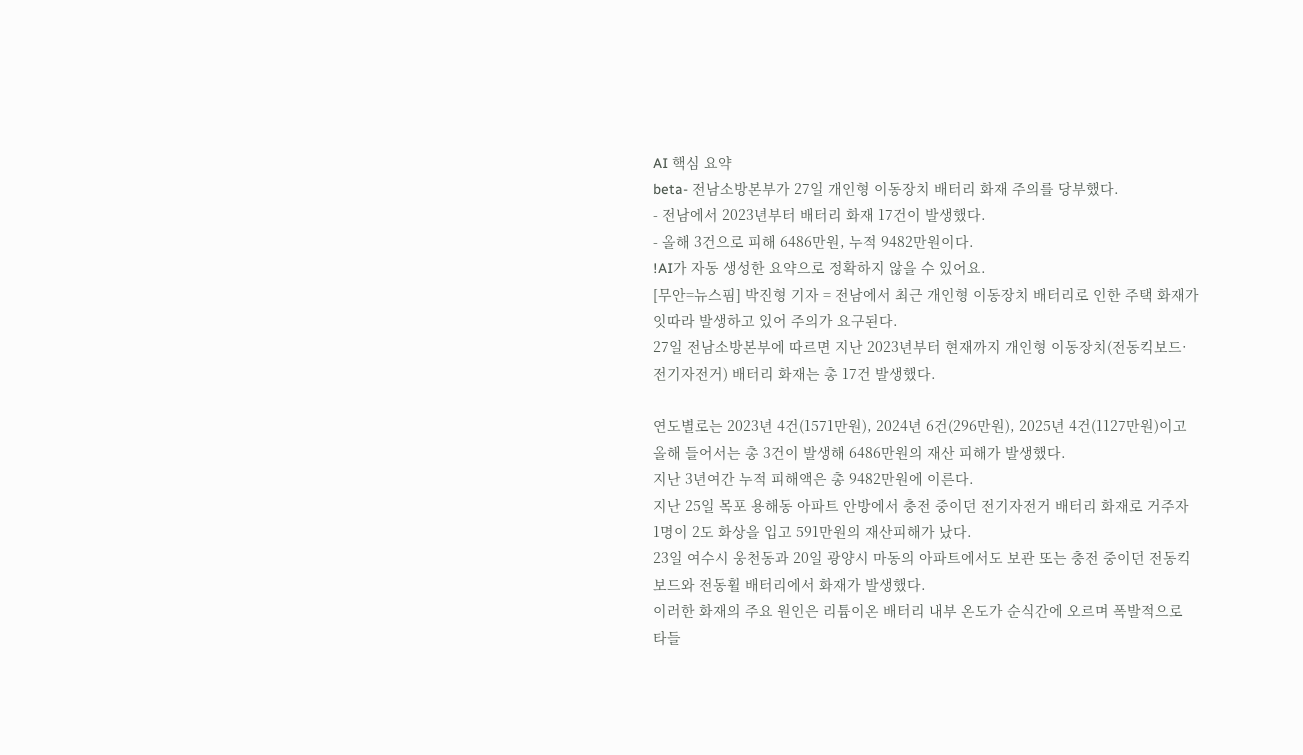AI 핵심 요약
beta- 전남소방본부가 27일 개인형 이동장치 배터리 화재 주의를 당부했다.
- 전남에서 2023년부터 배터리 화재 17건이 발생했다.
- 올해 3건으로 피해 6486만원, 누적 9482만원이다.
!AI가 자동 생성한 요약으로 정확하지 않을 수 있어요.
[무안=뉴스핌] 박진형 기자 = 전남에서 최근 개인형 이동장치 배터리로 인한 주택 화재가 잇따라 발생하고 있어 주의가 요구된다.
27일 전남소방본부에 따르면 지난 2023년부터 현재까지 개인형 이동장치(전동킥보드·전기자전거) 배터리 화재는 총 17건 발생했다.

연도별로는 2023년 4건(1571만원), 2024년 6건(296만원), 2025년 4건(1127만원)이고 올해 들어서는 총 3건이 발생해 6486만원의 재산 피해가 발생했다.
지난 3년여간 누적 피해액은 총 9482만원에 이른다.
지난 25일 목포 용해동 아파트 안방에서 충전 중이던 전기자전거 배터리 화재로 거주자 1명이 2도 화상을 입고 591만원의 재산피해가 났다.
23일 여수시 웅천동과 20일 광양시 마동의 아파트에서도 보관 또는 충전 중이던 전동킥보드와 전동휠 배터리에서 화재가 발생했다.
이러한 화재의 주요 원인은 리튬이온 배터리 내부 온도가 순식간에 오르며 폭발적으로 타들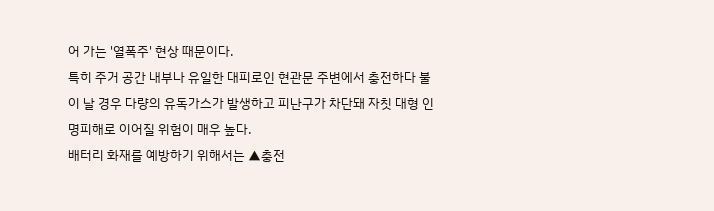어 가는 '열폭주' 현상 때문이다.
특히 주거 공간 내부나 유일한 대피로인 현관문 주변에서 충전하다 불이 날 경우 다량의 유독가스가 발생하고 피난구가 차단돼 자칫 대형 인명피해로 이어질 위험이 매우 높다.
배터리 화재를 예방하기 위해서는 ▲충전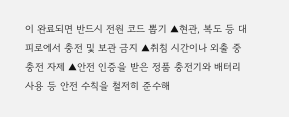이 완료되면 반드시 전원 코드 뽑기 ▲현관, 복도 등 대피로에서 충전 및 보관 금지 ▲취침 시간이나 외출 중 충전 자제 ▲안전 인증을 받은 정품 충전기와 배터리 사용 등 안전 수칙을 철저히 준수해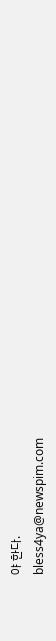야 한다.
bless4ya@newspim.com